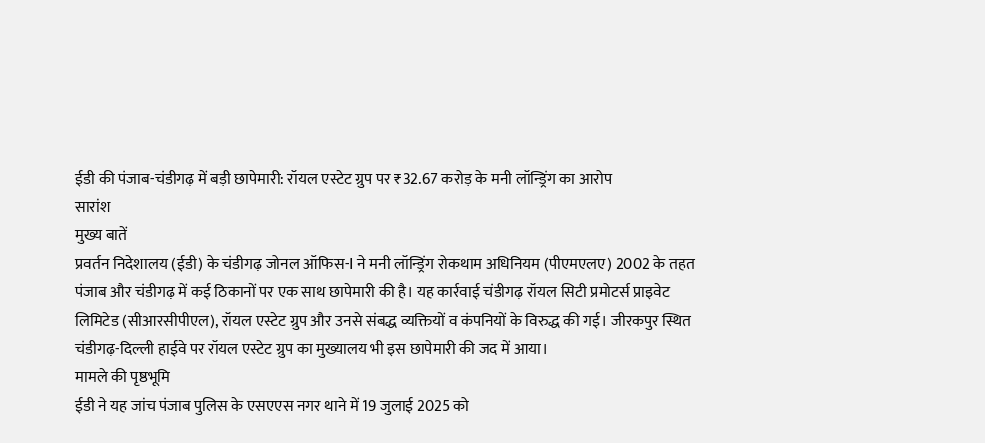ईडी की पंजाब-चंडीगढ़ में बड़ी छापेमारी: रॉयल एस्टेट ग्रुप पर ₹32.67 करोड़ के मनी लॉन्ड्रिंग का आरोप
सारांश
मुख्य बातें
प्रवर्तन निदेशालय (ईडी) के चंडीगढ़ जोनल ऑफिस-I ने मनी लॉन्ड्रिंग रोकथाम अधिनियम (पीएमएलए) 2002 के तहत पंजाब और चंडीगढ़ में कई ठिकानों पर एक साथ छापेमारी की है। यह कार्रवाई चंडीगढ़ रॉयल सिटी प्रमोटर्स प्राइवेट लिमिटेड (सीआरसीपीएल), रॉयल एस्टेट ग्रुप और उनसे संबद्ध व्यक्तियों व कंपनियों के विरुद्ध की गई। जीरकपुर स्थित चंडीगढ़-दिल्ली हाईवे पर रॉयल एस्टेट ग्रुप का मुख्यालय भी इस छापेमारी की जद में आया।
मामले की पृष्ठभूमि
ईडी ने यह जांच पंजाब पुलिस के एसएएस नगर थाने में 19 जुलाई 2025 को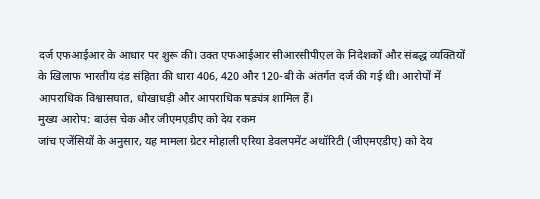दर्ज एफआईआर के आधार पर शुरू की। उक्त एफआईआर सीआरसीपीएल के निदेशकों और संबद्ध व्यक्तियों के खिलाफ भारतीय दंड संहिता की धारा 406, 420 और 120-बी के अंतर्गत दर्ज की गई थी। आरोपों में आपराधिक विश्वासघात, धोखाधड़ी और आपराधिक षड्यंत्र शामिल हैं।
मुख्य आरोप: बाउंस चेक और जीएमएडीए को देय रकम
जांच एजेंसियों के अनुसार, यह मामला ग्रेटर मोहाली एरिया डेवलपमेंट अथॉरिटी (जीएमएडीए) को देय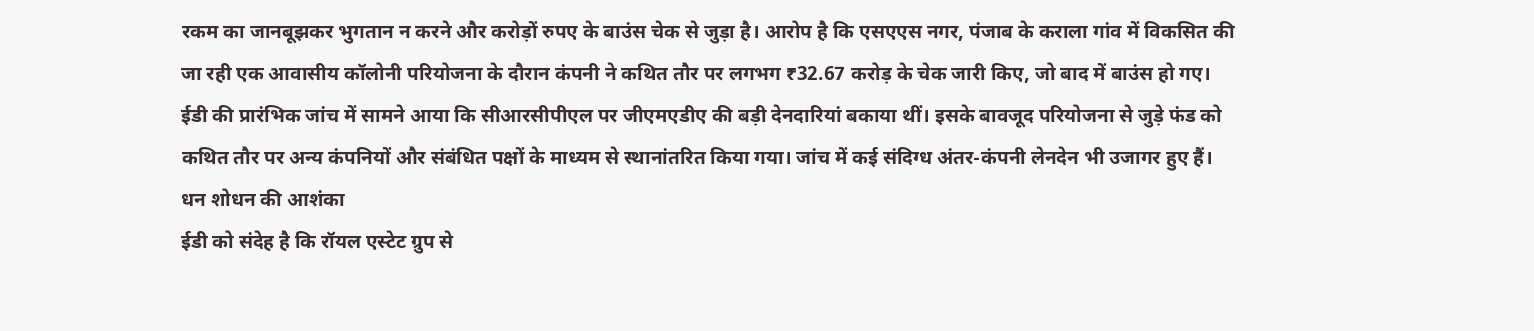रकम का जानबूझकर भुगतान न करने और करोड़ों रुपए के बाउंस चेक से जुड़ा है। आरोप है कि एसएएस नगर, पंजाब के कराला गांव में विकसित की जा रही एक आवासीय कॉलोनी परियोजना के दौरान कंपनी ने कथित तौर पर लगभग ₹32.67 करोड़ के चेक जारी किए, जो बाद में बाउंस हो गए।
ईडी की प्रारंभिक जांच में सामने आया कि सीआरसीपीएल पर जीएमएडीए की बड़ी देनदारियां बकाया थीं। इसके बावजूद परियोजना से जुड़े फंड को कथित तौर पर अन्य कंपनियों और संबंधित पक्षों के माध्यम से स्थानांतरित किया गया। जांच में कई संदिग्ध अंतर-कंपनी लेनदेन भी उजागर हुए हैं।
धन शोधन की आशंका
ईडी को संदेह है कि रॉयल एस्टेट ग्रुप से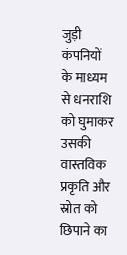जुड़ी कंपनियों के माध्यम से धनराशि को घुमाकर उसकी वास्तविक प्रकृति और स्रोत को छिपाने का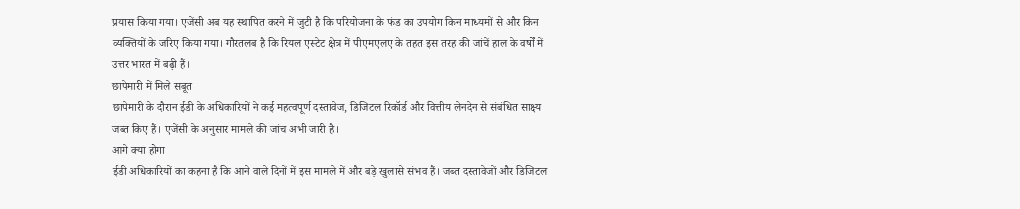प्रयास किया गया। एजेंसी अब यह स्थापित करने में जुटी है कि परियोजना के फंड का उपयोग किन माध्यमों से और किन व्यक्तियों के जरिए किया गया। गौरतलब है कि रियल एस्टेट क्षेत्र में पीएमएलए के तहत इस तरह की जांचें हाल के वर्षों में उत्तर भारत में बढ़ी हैं।
छापेमारी में मिले सबूत
छापेमारी के दौरान ईडी के अधिकारियों ने कई महत्वपूर्ण दस्तावेज, डिजिटल रिकॉर्ड और वित्तीय लेनदेन से संबंधित साक्ष्य जब्त किए हैं। एजेंसी के अनुसार मामले की जांच अभी जारी है।
आगे क्या होगा
ईडी अधिकारियों का कहना है कि आने वाले दिनों में इस मामले में और बड़े खुलासे संभव हैं। जब्त दस्तावेजों और डिजिटल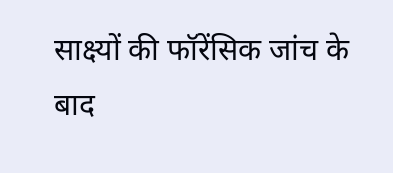साक्ष्यों की फॉरेंसिक जांच के बाद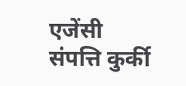एजेंसी संपत्ति कुर्की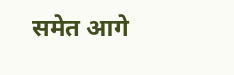समेत आगे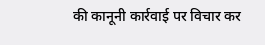की कानूनी कार्रवाई पर विचार कर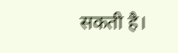सकती है।